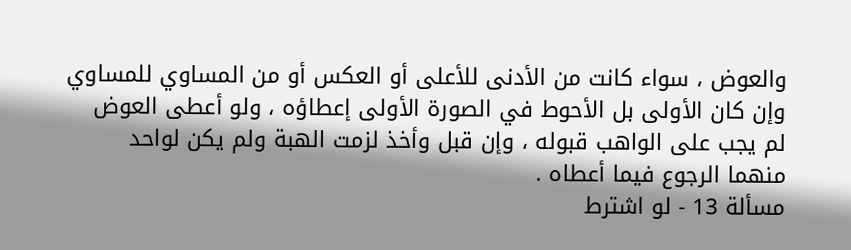والعوض ، سواء كانت من الأدنى للأعلى أو العكس أو من المساوي للمساوي
وإن كان الأولى بل الأحوط في الصورة الأولى إعطاؤه ، ولو أعطى العوض
لم يجب على الواهب قبوله ، وإن قبل وأخذ لزمت الهبة ولم يكن لواحد
منهما الرجوع فيما أعطاه .
مسألة 13 - لو اشترط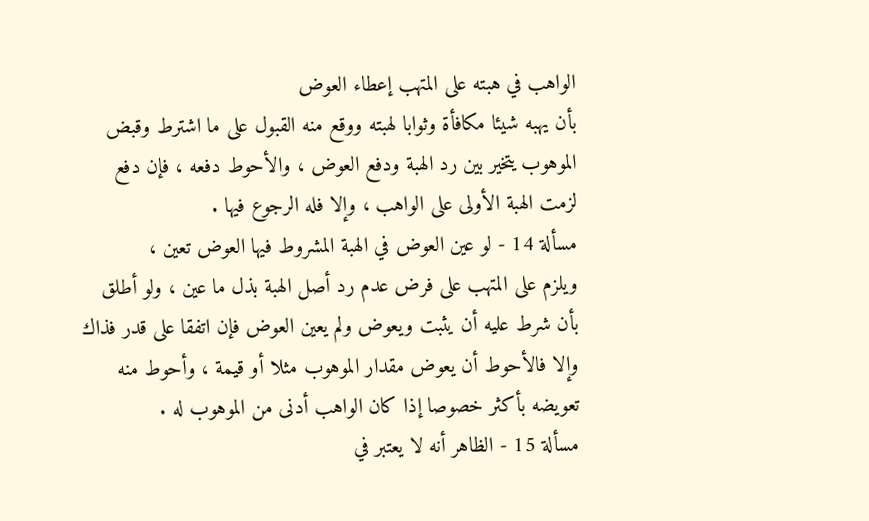الواهب في هبته على المتهب إعطاء العوض
بأن يهبه شيئا مكافأة وثوابا لهبته ووقع منه القبول على ما اشترط وقبض
الموهوب يتخير بين رد الهبة ودفع العوض ، والأحوط دفعه ، فإن دفع
لزمت الهبة الأولى على الواهب ، وإلا فله الرجوع فيها .
مسألة 14 - لو عين العوض في الهبة المشروط فيها العوض تعين ،
ويلزم على المتهب على فرض عدم رد أصل الهبة بذل ما عين ، ولو أطلق
بأن شرط عليه أن يثبت ويعوض ولم يعين العوض فإن اتفقا على قدر فذاك
وإلا فالأحوط أن يعوض مقدار الموهوب مثلا أو قيمة ، وأحوط منه
تعويضه بأكثر خصوصا إذا كان الواهب أدنى من الموهوب له .
مسألة 15 - الظاهر أنه لا يعتبر في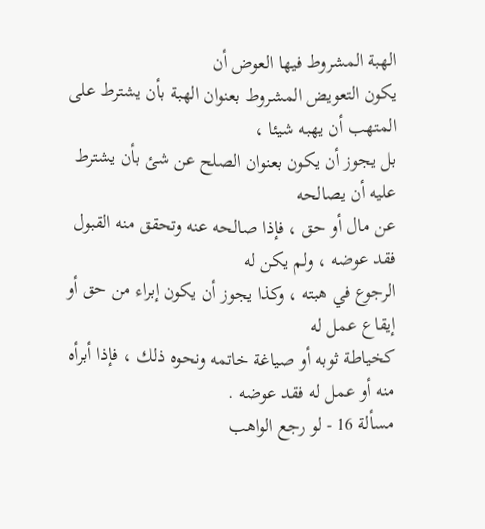الهبة المشروط فيها العوض أن
يكون التعويض المشروط بعنوان الهبة بأن يشترط على المتهب أن يهبه شيئا ،
بل يجوز أن يكون بعنوان الصلح عن شئ بأن يشترط عليه أن يصالحه
عن مال أو حق ، فإذا صالحه عنه وتحقق منه القبول فقد عوضه ، ولم يكن له
الرجوع في هبته ، وكذا يجوز أن يكون إبراء من حق أو إيقاع عمل له
كخياطة ثوبه أو صياغة خاتمه ونحوه ذلك ، فإذا أبرأه منه أو عمل له فقد عوضه .
مسألة 16 - لو رجع الواهب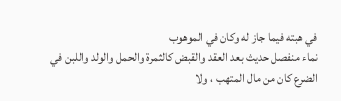في هبته فيما جاز له وكان في الموهوب
نماء منفصل حديث بعد العقد والقبض كالثمرة والحمل والولد واللبن في
الضرع كان من مال المتهب ، ولا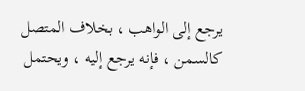يرجع إلى الواهب ، بخلاف المتصل
كالسمن ، فإنه يرجع إليه ، ويحتمل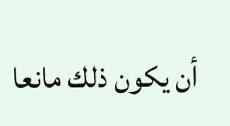أن يكون ذلك مانعا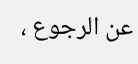عن الرجوع ،